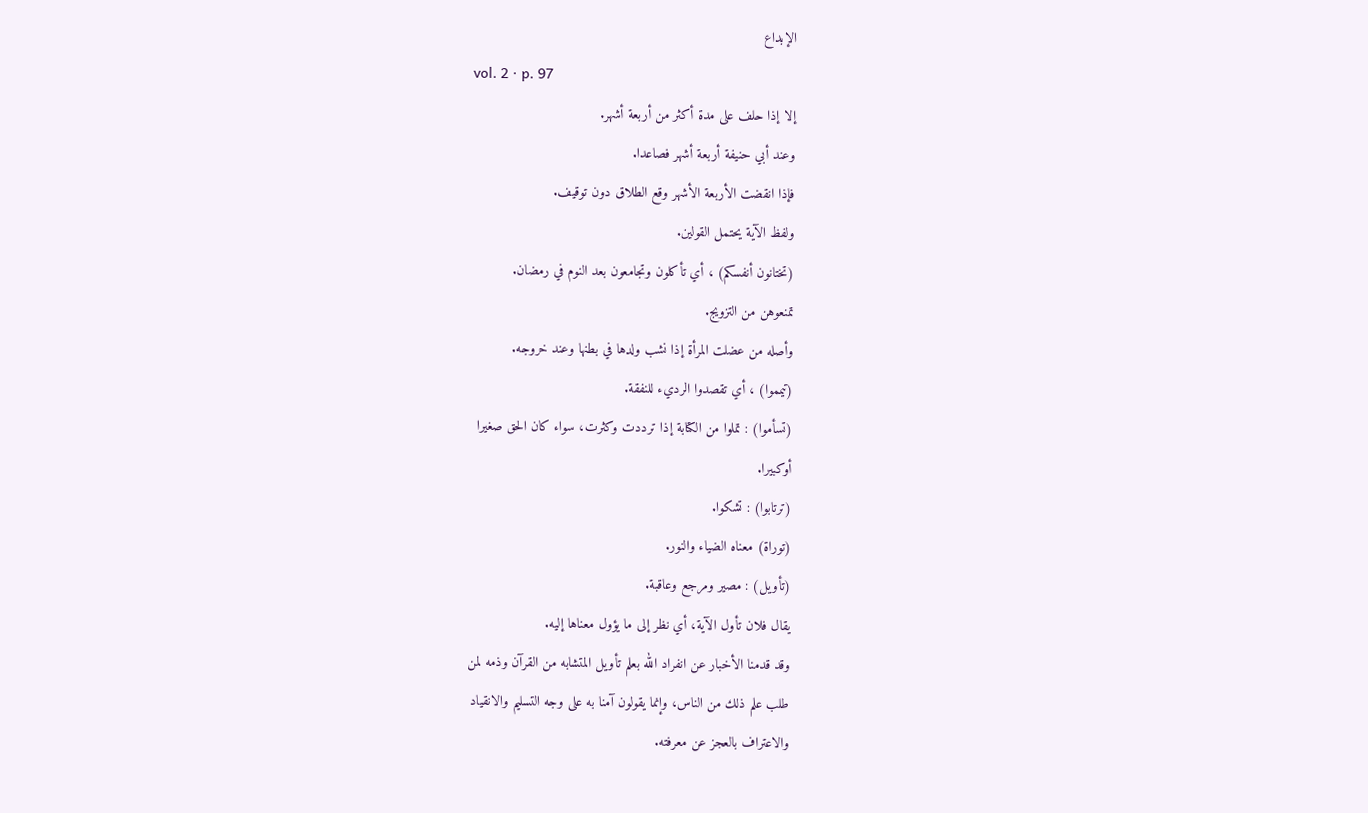الإبداع
vol. 2 · p. 97
إلا إذا حلف على مدة أكثر من أربعة أشهر.
وعند أبي حنيفة أربعة أشهر فصاعدا.
فإذا انقضت الأربعة الأشهر وقع الطلاق دون توقيف.
ولفظ الآية يحتمل القولين.
(تختانون أنفسكم) ، أي تأكلون وتجامعون بعد النوم في رمضان.
تمنعوهن من التزويج.
وأصله من عضلت المرأة إذا نشب ولدها في بطنها وعند خروجه.
(تيمموا) ، أي تقصدوا الرديء للنفقة.
(تسأموا) : تملوا من الكتابة إذا ترددت وكثرت، سواء كان الحق صغيرا
أوكبيرا.
(ترتابوا) : تشكوا.
(توراة) معناه الضياء والنور.
(تأويل) : مصير ومرجع وعاقبة.
يقال فلان تأول الآية، أي نظر إلى ما يؤول معناها إليه.
وقد قدمنا الأخبار عن انفراد الله بعلم تأويل المتشابه من القرآن وذمه لمن
طلب علم ذلك من الناس، وإنما يقولون آمنا به على وجه التسليم والانقياد
والاعتراف بالعجز عن معرفته.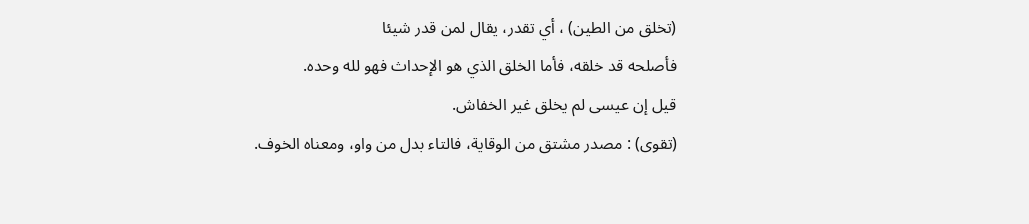(تخلق من الطين) ، أي تقدر، يقال لمن قدر شيئا
فأصلحه قد خلقه، فأما الخلق الذي هو الإحداث فهو لله وحده.
قيل إن عيسى لم يخلق غير الخفاش.
(تقوى) : مصدر مشتق من الوقاية، فالتاء بدل من واو، ومعناه الخوف.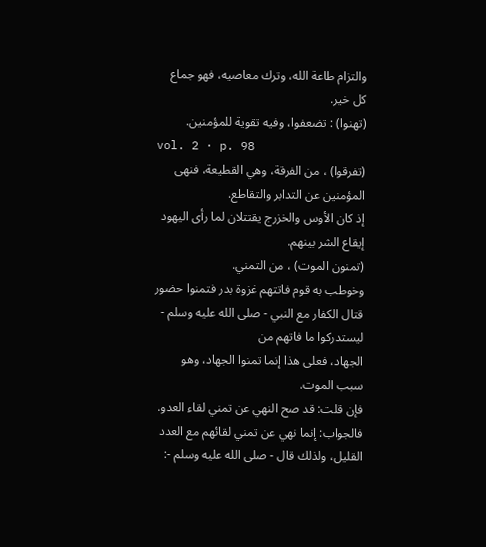والتزام طاعة الله، وترك معاصيه، فهو جماع كل خير.
(تهنوا) : تضعفوا، وفيه تقوية للمؤمنين.
vol. 2 · p. 98
(تفرقوا) ، من الفرقة، وهي القطيعة، فنهى المؤمنين عن التدابر والتقاطع.
إذ كان الأوس والخزرج يقتتلان لما رأى اليهود إيقاع الشر بينهم.
(تمنون الموت) ، من التمني.
وخوطب به قوم فاتتهم غزوة بدر فتمنوا حضور قتال الكفار مع النبي - صلى الله عليه وسلم - ليستدركوا ما فاتهم من
الجهاد، فعلى هذا إنما تمنوا الجهاد، وهو سبب الموت.
فإن قلت: قد صح النهي عن تمني لقاء العدو.
فالجواب: إنما نهي عن تمني لقائهم مع العدد القليل، ولذلك قال - صلى الله عليه وسلم -: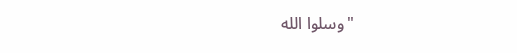"وسلوا الله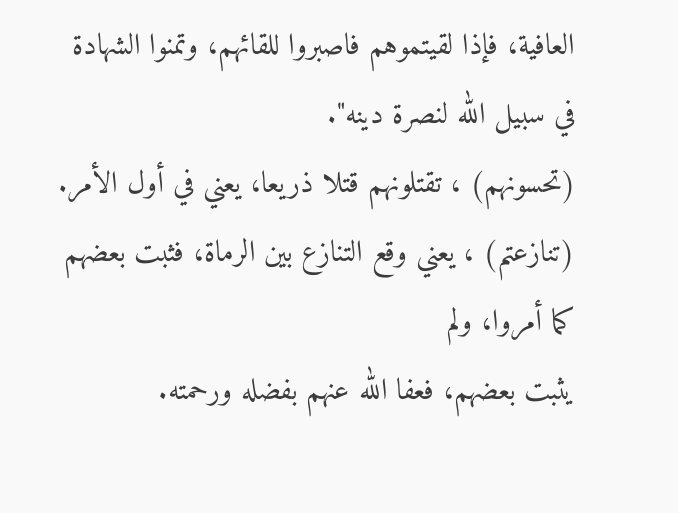العافية، فإذا لقيتموهم فاصبروا للقائهم، وتمنوا الشهادة في سبيل الله لنصرة دينه".
(تحسونهم) ، تقتلونهم قتلا ذريعا، يعني في أول الأمر.
(تنازعتم) ، يعني وقع التنازع بين الرماة، فثبت بعضهم كما أمروا، ولم
يثبت بعضهم، فعفا الله عنهم بفضله ورحمته.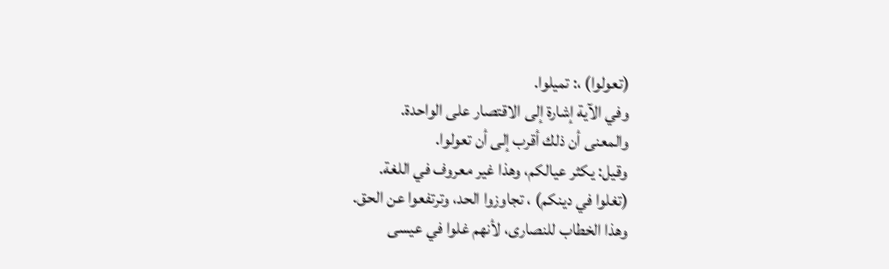(تعولوا) ،: تميلوا.
وفي الآية إشارة إلى الاقتصار على الواحدة.
والمعنى أن ذلك أقرب إلى أن تعولوا.
وقيل: يكثر عيالكم، وهذا غير معروف في اللغة.
(تغلوا في دينكم) ، تجاوزوا الحد، وترتفعوا عن الحق.
وهذا الخطاب للنصارى، لأنهم غلوا في عيسى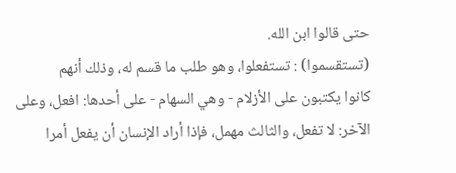حتى قالوا ابن الله.
(تستقسموا) : تستفعلوا، وهو طلب ما قسم له، وذلك أنهم
كانوا يكتبون على الأزلام - وهي السهام - على أحدها: افعل، وعلى الآخر: لا تفعل، والثالث مهمل، فإذا أراد الإنسان أن يفعل أمرا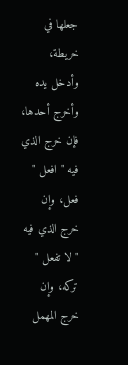جعلها في خريطة، وأدخل يده وأخرج أحدها، فإن خرج الذي فيه " افعل " فعل، وإن خرج الذي فيه " لا تفعل " تركه، وإن خرج المهمل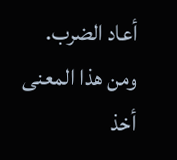أعاد الضرب.
ومن هذا المعنى أخذ